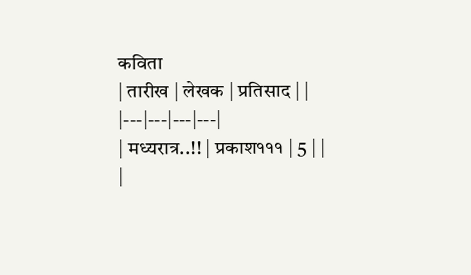कविता
| तारीख | लेखक | प्रतिसाद | |
|---|---|---|---|
| मध्यरात्र..!! | प्रकाश१११ | 5 | |
|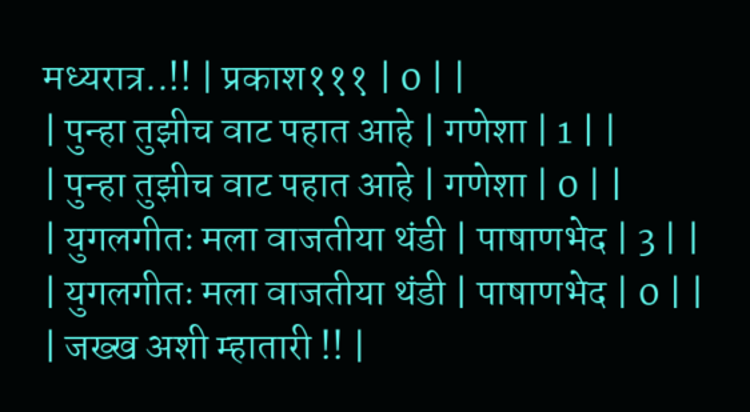मध्यरात्र..!! | प्रकाश१११ | 0 | |
| पुन्हा तुझीच वाट पहात आहे | गणेशा | 1 | |
| पुन्हा तुझीच वाट पहात आहे | गणेशा | 0 | |
| युगलगीतः मला वाजतीया थंडी | पाषाणभेद | 3 | |
| युगलगीतः मला वाजतीया थंडी | पाषाणभेद | 0 | |
| जख्ख अशी म्हातारी !! |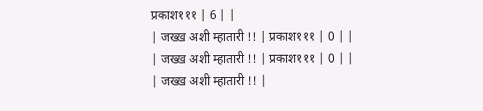प्रकाश१११ | 6 | |
| जख्ख अशी म्हातारी !! | प्रकाश१११ | 0 | |
| जख्ख अशी म्हातारी !! | प्रकाश१११ | 0 | |
| जख्ख अशी म्हातारी !! |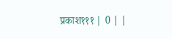प्रकाश१११ | 0 | |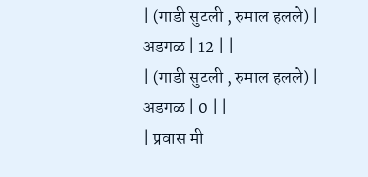| (गाडी सुटली , रुमाल हलले) | अडगळ | 12 | |
| (गाडी सुटली , रुमाल हलले) | अडगळ | 0 | |
| प्रवास मी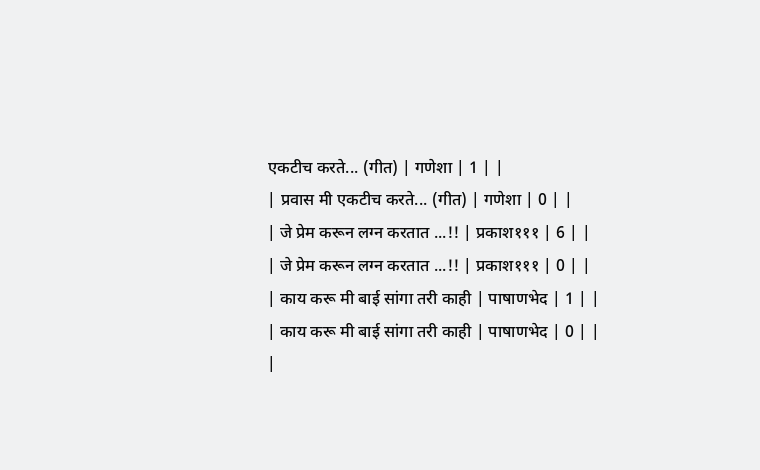एकटीच करते... (गीत) | गणेशा | 1 | |
| प्रवास मी एकटीच करते... (गीत) | गणेशा | 0 | |
| जे प्रेम करून लग्न करतात ...!! | प्रकाश१११ | 6 | |
| जे प्रेम करून लग्न करतात ...!! | प्रकाश१११ | 0 | |
| काय करू मी बाई सांगा तरी काही | पाषाणभेद | 1 | |
| काय करू मी बाई सांगा तरी काही | पाषाणभेद | 0 | |
|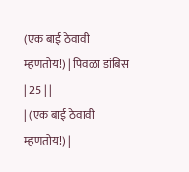(एक बाई ठेवावी म्हणतोय!) | पिवळा डांबिस | 25 | |
| (एक बाई ठेवावी म्हणतोय!) |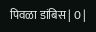पिवळा डांबिस | 0 |